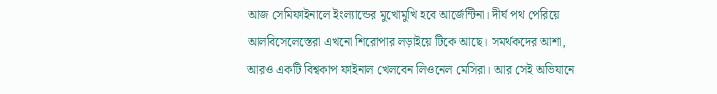আজ সেমিফাইনালে ইংল্যান্ডের মুখোমুখি হবে আর্জেন্টিনা। দীর্ঘ পথ পেরিয়ে আলবিসেলেস্তেরা এখনো শিরোপার লড়াইয়ে টিকে আছে। সমর্থকদের আশা, আরও একটি বিশ্বকাপ ফাইনাল খেলবেন লিওনেল মেসিরা। আর সেই অভিযানে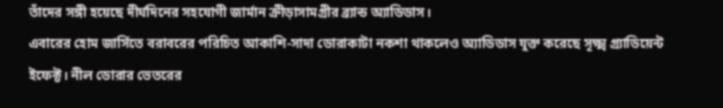তাঁদের সঙ্গী হয়েছে দীর্ঘদিনের সহযোগী জার্মান ক্রীড়াসামগ্রীর ব্র্যান্ড অ্যাডিডাস।
এবারের হোম জার্সিতে বরাবরের পরিচিত আকাশি-সাদা ডোরাকাটা নকশা থাকলেও অ্যাডিডাস যুক্ত করেছে সূক্ষ্ম গ্র্যাডিয়েন্ট ইফেক্ট। নীল ডোরার ভেতরের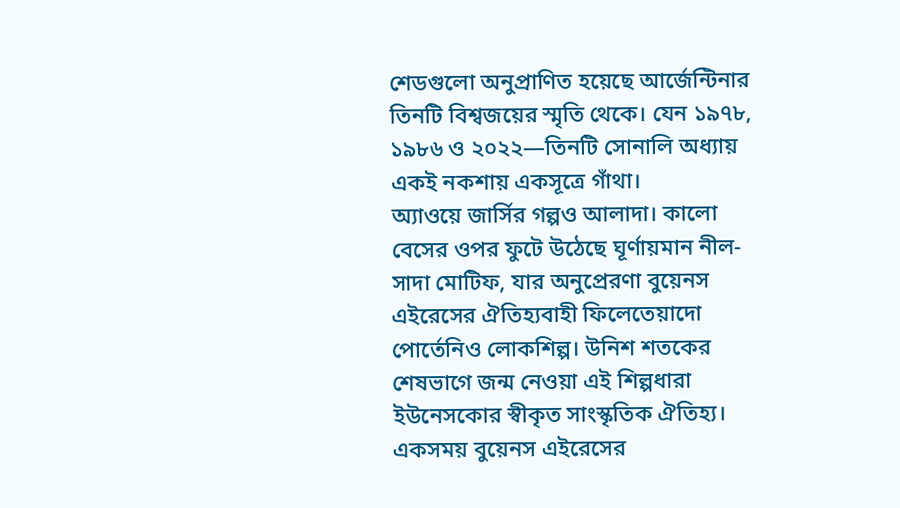শেডগুলো অনুপ্রাণিত হয়েছে আর্জেন্টিনার তিনটি বিশ্বজয়ের স্মৃতি থেকে। যেন ১৯৭৮, ১৯৮৬ ও ২০২২—তিনটি সোনালি অধ্যায় একই নকশায় একসূত্রে গাঁথা।
অ্যাওয়ে জার্সির গল্পও আলাদা। কালো বেসের ওপর ফুটে উঠেছে ঘূর্ণায়মান নীল-সাদা মোটিফ, যার অনুপ্রেরণা বুয়েনস এইরেসের ঐতিহ্যবাহী ফিলেতেয়াদো পোর্তেনিও লোকশিল্প। উনিশ শতকের শেষভাগে জন্ম নেওয়া এই শিল্পধারা ইউনেসকোর স্বীকৃত সাংস্কৃতিক ঐতিহ্য। একসময় বুয়েনস এইরেসের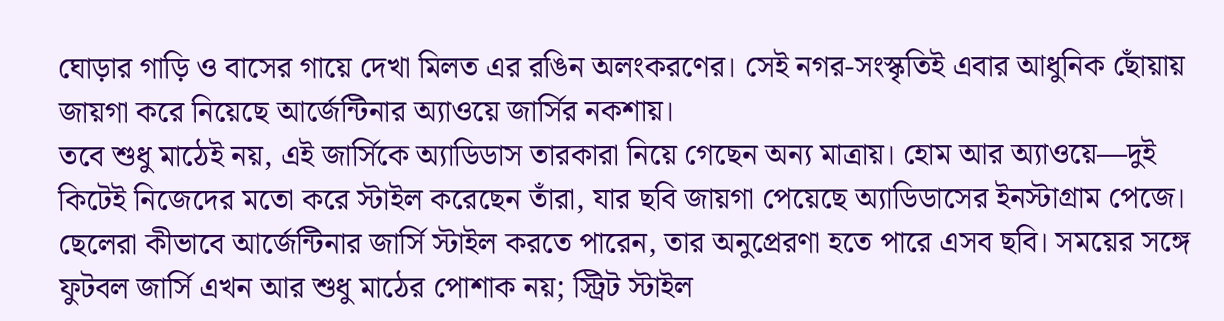ঘোড়ার গাড়ি ও বাসের গায়ে দেখা মিলত এর রঙিন অলংকরণের। সেই নগর-সংস্কৃতিই এবার আধুনিক ছোঁয়ায় জায়গা করে নিয়েছে আর্জেন্টিনার অ্যাওয়ে জার্সির নকশায়।
তবে শুধু মাঠেই নয়, এই জার্সিকে অ্যাডিডাস তারকারা নিয়ে গেছেন অন্য মাত্রায়। হোম আর অ্যাওয়ে—দুই কিটেই নিজেদের মতো করে স্টাইল করেছেন তাঁরা, যার ছবি জায়গা পেয়েছে অ্যাডিডাসের ইনস্টাগ্রাম পেজে। ছেলেরা কীভাবে আর্জেন্টিনার জার্সি স্টাইল করতে পারেন, তার অনুপ্রেরণা হতে পারে এসব ছবি। সময়ের সঙ্গে ফুটবল জার্সি এখন আর শুধু মাঠের পোশাক নয়; স্ট্রিট স্টাইল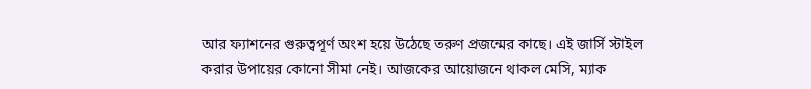আর ফ্যাশনের গুরুত্বপূর্ণ অংশ হয়ে উঠেছে তরুণ প্রজন্মের কাছে। এই জার্সি স্টাইল করার উপায়ের কোনো সীমা নেই। আজকের আয়োজনে থাকল মেসি, ম্যাক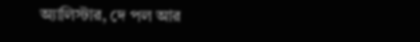অ্যালিস্টার, দে পল আর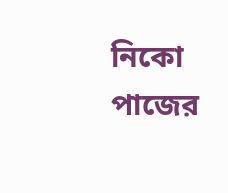নিকো পাজের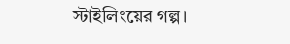স্টাইলিংয়ের গল্প।